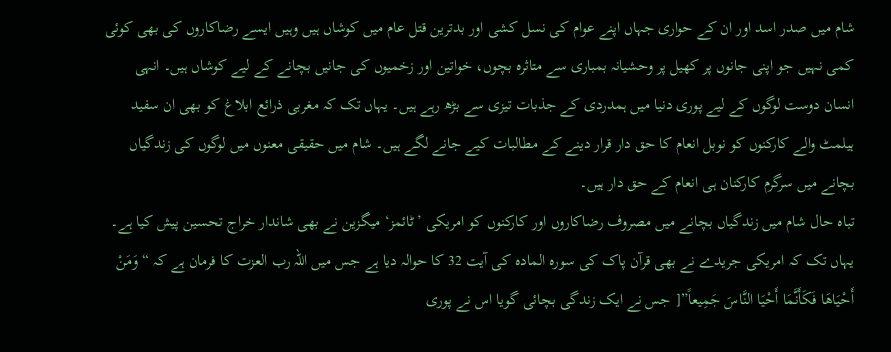شام میں صدر اسد اور ان کے حواری جہاں اپنے عوام کی نسل کشی اور بدترین قتل عام میں کوشاں ہیں وہیں ایسے رضاکاروں کی بھی کوئی کمی نہیں جو اپنی جانوں پر کھیل پر وحشیانہ بمباری سے متاثرہ بچوں، خواتین اور زخمیوں کی جانیں بچانے کے لیے کوشاں ہیں۔ انہی انسان دوست لوگوں کے لیے پوری دنیا میں ہمدردی کے جذبات تیزی سے بڑھ رہے ہیں۔ یہاں تک کہ مغربی ذرائع ابلاغ کو بھی ان سفید ہیلمٹ والے کارکنوں کو نوبل انعام کا حق دار قرار دینے کے مطالبات کیے جانے لگے ہیں۔ شام میں حقیقی معنوں میں لوگوں کی زندگیاں بچانے میں سرگرم کارکنان ہی انعام کے حق دار ہیں۔
تباہ حال شام میں زندگیاں بچانے میں مصروف رضاکاروں اور کارکنوں کو امریکی ’ٹائمز‘ میگزین نے بھی شاندار خراج تحسین پیش کیا ہے۔ یہاں تک کہ امریکی جریدے نے بھی قرآن پاک کی سورہ المادہ کی آیت 32 کا حوالہ دیا ہے جس میں اللہ رب العزت کا فرمان ہے کہ “وَمَنْ أَحْيَاهَا فَكَأَنَّمَا أَحْيَا النَّاسَ جَمِيعاً”[ جس نے ایک زندگی بچائی گویا اس نے پوری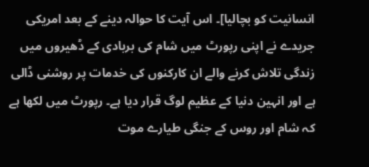انسانیت کو بچالیا]۔ اس آیت کا حوالہ دینے کے بعد امریکی جریدے نے اپنی رپورٹ میں شام کی بربادی کے ڈھیروں میں زندگی تلاش کرنے والے ان کارکنوں کی خدمات پر روشنی ڈالی ہے اور انہین دنیا کے عظیم لوگ قرار دیا ہے۔ رپورٹ میں لکھا ہے کہ شام اور روس کے جنگی طیارے موت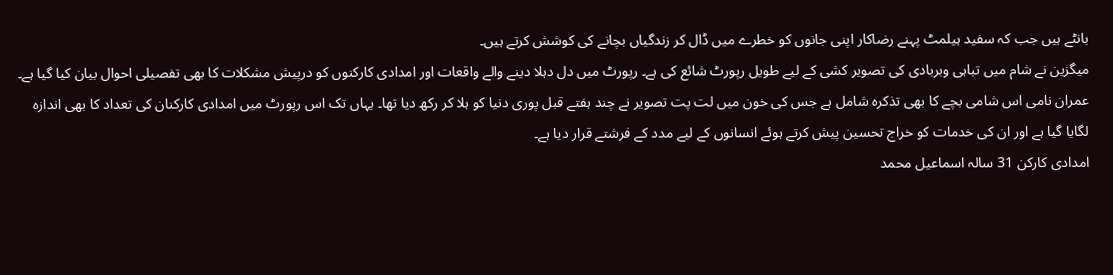بانٹے ہیں جب کہ سفید ہیلمٹ پہنے رضاکار اپنی جانوں کو خطرے میں ڈال کر زندگیاں بچانے کی کوشش کرتے ہیں۔
میگزین نے شام میں تباہی وبربادی کی تصویر کشی کے لیے طویل رپورٹ شائع کی ہے۔ رپورٹ میں دل دہلا دینے والے واقعات اور امدادی کارکنوں کو درپیش مشکلات کا بھی تفصیلی احوال بیان کیا گیا ہے۔ عمران نامی اس شامی بچے کا بھی تذکرہ شامل ہے جس کی خون میں لت پت تصویر نے چند ہفتے قبل پوری دنیا کو ہلا کر رکھ دیا تھا۔ یہاں تک اس رپورٹ میں امدادی کارکنان کی تعداد کا بھی اندازہ لگایا گیا ہے اور ان کی خدمات کو خراج تحسین پیش کرتے ہوئے انسانوں کے لیے مدد کے فرشتے قرار دیا ہے۔
امدادی کارکن 31 سالہ اسماعیل محمد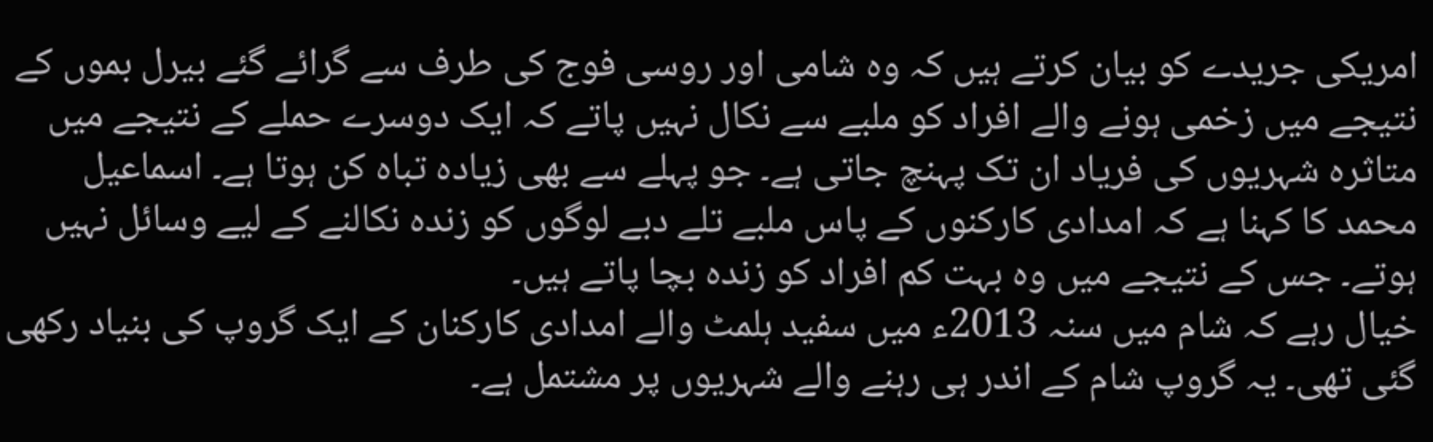امریکی جریدے کو بیان کرتے ہیں کہ وہ شامی اور روسی فوج کی طرف سے گرائے گئے بیرل بموں کے نتیجے میں زخمی ہونے والے افراد کو ملبے سے نکال نہیں پاتے کہ ایک دوسرے حملے کے نتیجے میں متاثرہ شہریوں کی فریاد ان تک پہنچ جاتی ہے۔ جو پہلے سے بھی زیادہ تباہ کن ہوتا ہے۔ اسماعیل محمد کا کہنا ہے کہ امدادی کارکنوں کے پاس ملبے تلے دبے لوگوں کو زندہ نکالنے کے لیے وسائل نہیں ہوتے۔ جس کے نتیجے میں وہ بہت کم افراد کو زندہ بچا پاتے ہیں۔
خیال رہے کہ شام میں سنہ 2013ء میں سفید ہلمٹ والے امدادی کارکنان کے ایک گروپ کی بنیاد رکھی گئی تھی۔ یہ گروپ شام کے اندر ہی رہنے والے شہریوں پر مشتمل ہے۔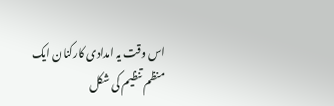اس وقت یہ امدادی کارکنان ایک منظم تنظیم کی شکل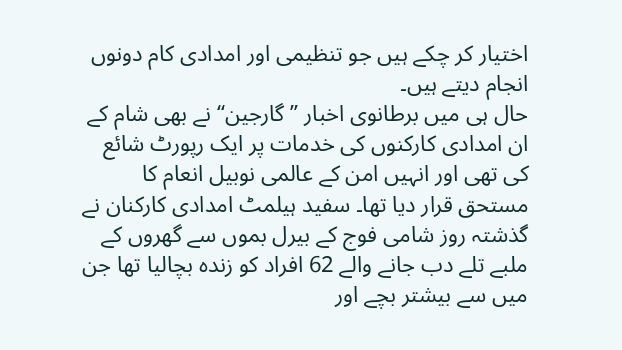اختیار کر چکے ہیں جو تنظیمی اور امدادی کام دونوں انجام دیتے ہیں۔
حال ہی میں برطانوی اخبار ’’گارجین‘‘ نے بھی شام کے ان امدادی کارکنوں کی خدمات پر ایک رپورٹ شائع کی تھی اور انہیں امن کے عالمی نوبیل انعام کا مستحق قرار دیا تھا۔ سفید ہیلمٹ امدادی کارکنان نے گذشتہ روز شامی فوج کے بیرل بموں سے گھروں کے ملبے تلے دب جانے والے 62 افراد کو زندہ بچالیا تھا جن میں سے بیشتر بچے اور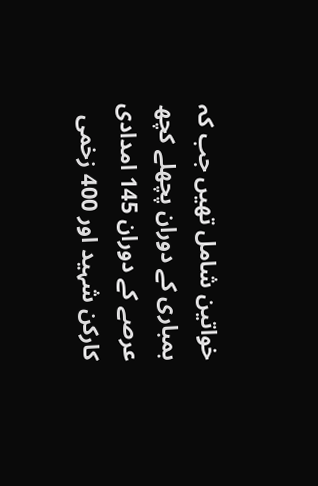خواتین شامل تھیں جب کہ بمباری کے دوران پچھلے کچھ عرصے کے دوران 145 امدادی کارکن شہید اور 400 زخمی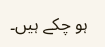ہو چکے ہیں۔